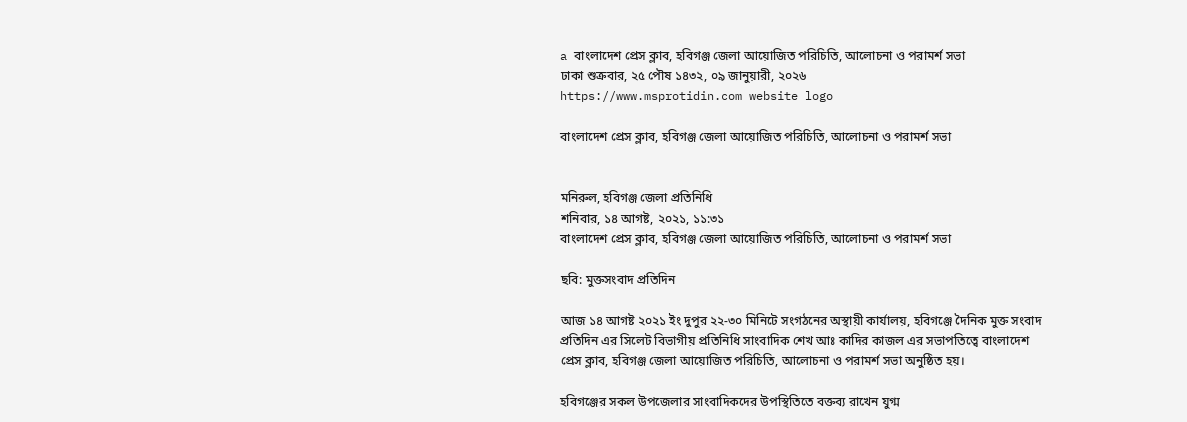a বাংলাদেশ প্রেস ক্লাব, হবিগঞ্জ জেলা আয়োজিত পরিচিতি, আলোচনা ও পরামর্শ সভা
ঢাকা শুক্রবার, ২৫ পৌষ ১৪৩২, ০৯ জানুয়ারী, ২০২৬
https://www.msprotidin.com website logo

বাংলাদেশ প্রেস ক্লাব, হবিগঞ্জ জেলা আয়োজিত পরিচিতি, আলোচনা ও পরামর্শ সভা


মনিরুল, হবিগঞ্জ জেলা প্রতিনিধি
শনিবার, ১৪ আগষ্ট, ২০২১, ১১:৩১
বাংলাদেশ প্রেস ক্লাব, হবিগঞ্জ জেলা আয়োজিত পরিচিতি, আলোচনা ও পরামর্শ সভা

ছবি: মুক্তসংবাদ প্রতিদিন

আজ ১৪ আগষ্ট ২০২১ ইং দুপুর ২২-৩০ মিনিটে সংগঠনের অস্থায়ী কার্যালয়, হবিগঞ্জে দৈনিক মুক্ত সংবাদ প্রতিদিন এর সিলেট বিভাগীয় প্রতিনিধি সাংবাদিক শেখ আঃ কাদির কাজল এর সভাপতিত্বে বাংলাদেশ প্রেস ক্লাব, হবিগঞ্জ জেলা আয়োজিত পরিচিতি, আলোচনা ও পরামর্শ সভা অনুষ্ঠিত হয়।

হবিগঞ্জের সকল উপজেলার সাংবাদিকদের উপস্থিতিতে বক্তব্য রাখেন যুগ্ম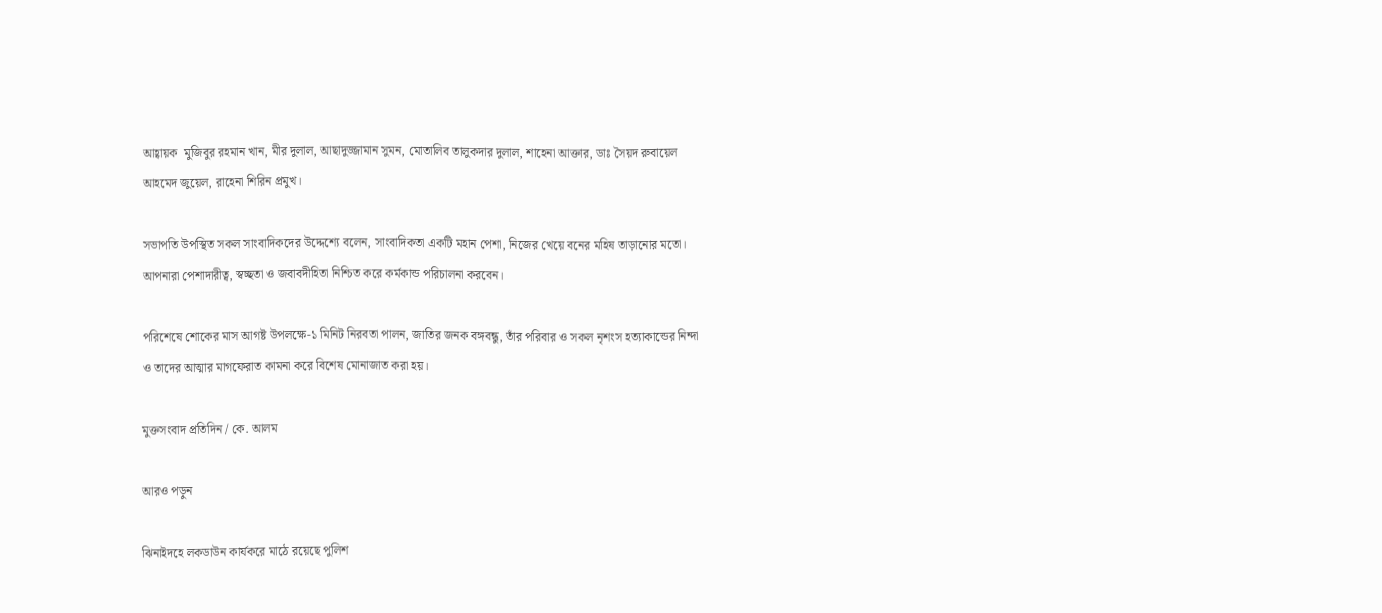আহ্বায়ক  মুজিবুর রহমান খান, মীর দুলাল, আছাদুজ্জামান সুমন, মোতালিব তালুকদার দুলাল, শাহেনা আক্তার, ডাঃ সৈয়দ রুবায়েল আহমেদ জুয়েল, রাহেনা শিরিন প্রমুখ।

সভাপতি উপস্থিত সকল সাংবাদিকদের উদ্দেশ্যে বলেন, সাংবাদিকতা একটি মহান পেশা, নিজের খেয়ে বনের মহিষ তাড়ানোর মতো। আপনারা পেশাদারীত্ব, স্বচ্ছতা ও জবাবদীহিতা নিশ্চিত করে কর্মকান্ড পরিচালনা করবেন।

পরিশেষে শোকের মাস আগষ্ট উপলক্ষে-১ মিনিট নিরবতা পালন, জাতির জনক বঙ্গবন্ধু, তাঁর পরিবার ও সকল নৃশংস হত্যাকান্ডের নিন্দা ও তাদের আত্মার মাগফেরাত কামনা করে বিশেষ মোনাজাত করা হয়।

মুক্তসংবাদ প্রতিদিন / কে. আলম

আরও পড়ুন

ঝিনাইদহে লকডাউন কার্যকরে মাঠে রয়েছে পুলিশ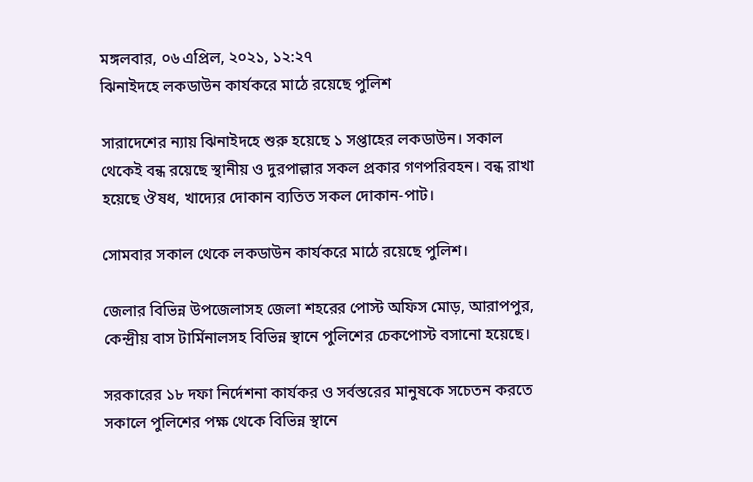মঙ্গলবার, ০৬ এপ্রিল, ২০২১, ১২:২৭
ঝিনাইদহে লকডাউন কার্যকরে মাঠে রয়েছে পুলিশ

সারাদেশের ন্যায় ঝিনাইদহে শুরু হয়েছে ১ সপ্তাহের লকডাউন। সকাল থেকেই বন্ধ রয়েছে স্থানীয় ও দুরপাল্লার সকল প্রকার গণপরিবহন। বন্ধ রাখা হয়েছে ঔষধ, খাদ্যের দোকান ব্যতিত সকল দোকান-পাট।

সোমবার সকাল থেকে লকডাউন কার্যকরে মাঠে রয়েছে পুলিশ।

জেলার বিভিন্ন উপজেলাসহ জেলা শহরের পোস্ট অফিস মোড়, আরাপপুর, কেন্দ্রীয় বাস টার্মিনালসহ বিভিন্ন স্থানে পুলিশের চেকপোস্ট বসানো হয়েছে।

সরকারের ১৮ দফা নির্দেশনা কার্যকর ও সর্বস্তরের মানুষকে সচেতন করতে সকালে পুলিশের পক্ষ থেকে বিভিন্ন স্থানে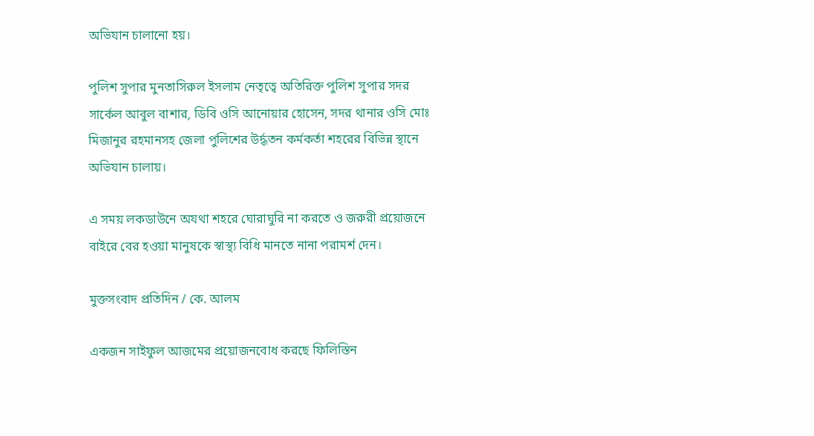অভিযান চালানো হয়।

পুলিশ সুপার মুনতাসিরুল ইসলাম নেতৃত্বে অতিরিক্ত পুলিশ সুপার সদর সার্কেল আবুল বাশার, ডিবি ওসি আনোয়ার হোসেন, সদর থানার ওসি মোঃ মিজানুর রহমানসহ জেলা পুলিশের উর্দ্ধতন কর্মকর্তা শহরের বিভিন্ন স্থানে অভিযান চালায়।

এ সময় লকডাউনে অযথা শহরে ঘোরাঘুরি না করতে ও জরুরী প্রয়োজনে বাইরে বের হওয়া মানুষকে স্বাস্থ্য বিধি মানতে নানা পরামর্শ দেন।

মুক্তসংবাদ প্রতিদিন / কে. আলম

একজন সাইফুল আজমের প্র‍য়োজনবোধ করছে ফিলিস্তিন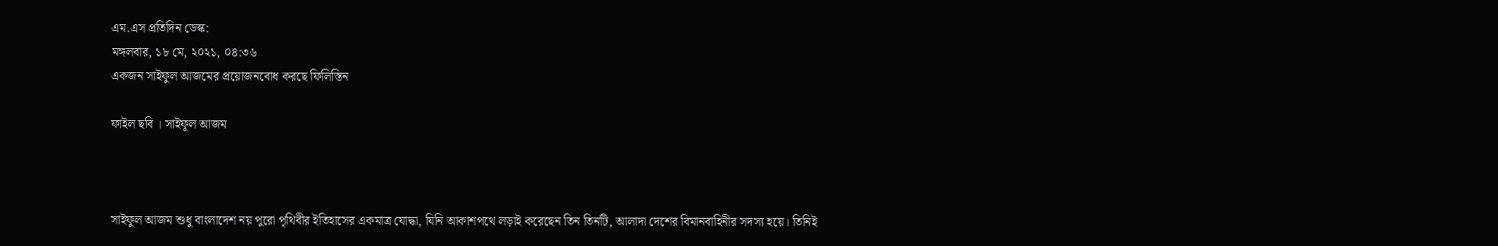এম.এস প্রতিদিন ডেস্ক:
মঙ্গলবার, ১৮ মে, ২০২১, ০৪:৩৬
একজন সাইফুল আজমের প্র‍য়োজনবোধ করছে ফিলিস্তিন

ফাইল ছবি । সাইফূল আজম



সাইফুল আজম শুধু বাংলাদেশ নয় পুরো পৃথিবীর ইতিহাসের একমাত্র যোদ্ধা, যিনি আকাশপথে লড়াই করেছেন তিন তিনটি, আলাদা দেশের বিমানবাহিনীর সদস্য হয়ে। তিনিই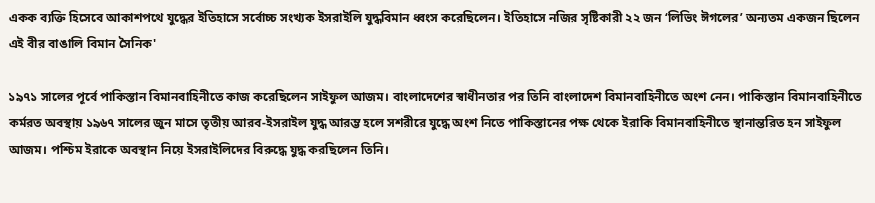একক ব্যক্তি হিসেবে আকাশপথে যুদ্ধের ইতিহাসে সর্বোচ্চ সংখ্যক ইসরাইলি যুদ্ধবিমান ধ্বংস করেছিলেন। ইতিহাসে নজির সৃষ্টিকারী ২২ জন ‘লিভিং ঈগলের’ অন্যতম একজন ছিলেন এই বীর বাঙালি বিমান সৈনিক'

১৯৭১ সালের পূর্বে পাকিস্তান বিমানবাহিনীতে কাজ করেছিলেন সাইফুল আজম। বাংলাদেশের স্বাধীনতার পর তিনি বাংলাদেশ বিমানবাহিনীতে অংশ নেন। পাকিস্তান বিমানবাহিনীতে কর্মরত অবস্থায় ১৯৬৭ সালের জুন মাসে তৃতীয় আরব-ইসরাইল যুদ্ধ আরম্ভ হলে সশরীরে যুদ্ধে অংশ নিতে পাকিস্তানের পক্ষ থেকে ইরাকি বিমানবাহিনীতে স্থানান্তরিত হন সাইফুল আজম। পশ্চিম ইরাকে অবস্থান নিয়ে ইসরাইলিদের বিরুদ্ধে যুদ্ধ করছিলেন তিনি।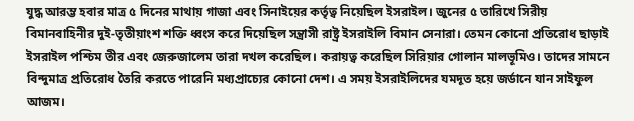যুদ্ধ আরম্ভ হবার মাত্র ৫ দিনের মাথায় গাজা এবং সিনাইয়ের কর্তৃত্ব নিয়েছিল ইসরাইল। জুনের ৫ তারিখে সিরীয় বিমানবাহিনীর দুই-তৃতীয়াংশ শক্তি ধ্বংস করে দিয়েছিল সন্ত্রাসী রাষ্ট্র ইসরাইলি বিমান সেনারা। তেমন কোনো প্রতিরোধ ছাড়াই ইসরাইল পশ্চিম তীর এবং জেরুজালেম তারা দখল করেছিল। করায়ত্ব করেছিল সিরিয়ার গোলান মালভূমিও। তাদের সামনে বিন্দুমাত্র প্রতিরোধ তৈরি করতে পারেনি মধ্যপ্রাচ্যের কোনো দেশ। এ সময় ইসরাইলিদের যমদূত হয়ে জর্ডানে যান সাইফুল আজম।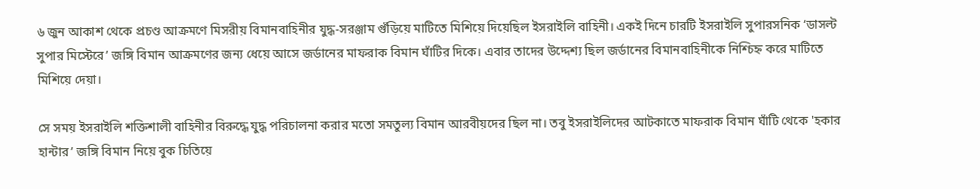৬ জুন আকাশ থেকে প্রচণ্ড আক্রমণে মিসরীয় বিমানবাহিনীর যুদ্ধ-সরঞ্জাম গুঁড়িয়ে মাটিতে মিশিয়ে দিয়েছিল ইসরাইলি বাহিনী। একই দিনে চারটি ইসরাইলি সুপারসনিক ‘ডাসল্ট সুপার মিস্টেরে’ জঙ্গি বিমান আক্রমণের জন্য ধেয়ে আসে জর্ডানের মাফরাক বিমান ঘাঁটির দিকে। এবার তাদের উদ্দেশ্য ছিল জর্ডানের বিমানবাহিনীকে নিশ্চিহ্ন করে মাটিতে মিশিয়ে দেয়া।

সে সময় ইসরাইলি শক্তিশালী বাহিনীর বিরুদ্ধে যুদ্ধ পরিচালনা করার মতো সমতুল্য বিমান আরবীয়দের ছিল না। তবু ইসরাইলিদের আটকাতে মাফরাক বিমান ঘাঁটি থেকে 'হকার হান্টার’ জঙ্গি বিমান নিয়ে বুক চিতিয়ে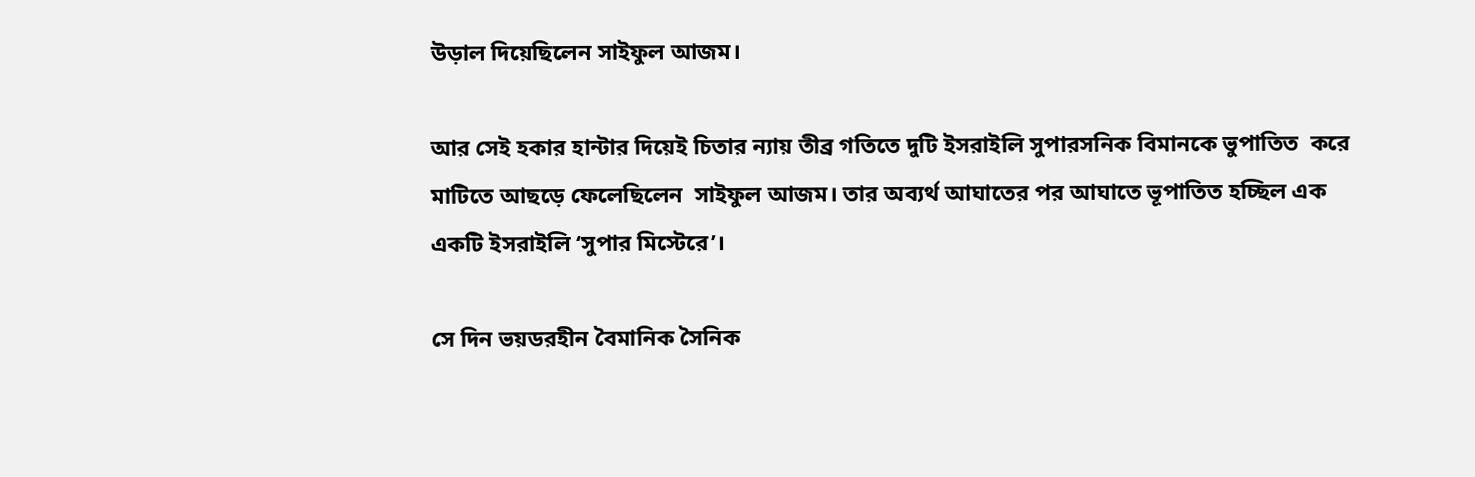উড়াল দিয়েছিলেন সাইফুল আজম।

আর সেই হকার হান্টার দিয়েই চিতার ন্যায় তীব্র গতিতে দুটি ইসরাইলি সুপারসনিক বিমানকে ভুপাতিত  করে মাটিতে আছড়ে ফেলেছিলেন  সাইফুল আজম। তার অব্যর্থ আঘাতের পর আঘাতে ভূপাতিত হচ্ছিল এক  একটি ইসরাইলি ‘সুপার মিস্টেরে’।

সে দিন ভয়ডরহীন বৈমানিক সৈনিক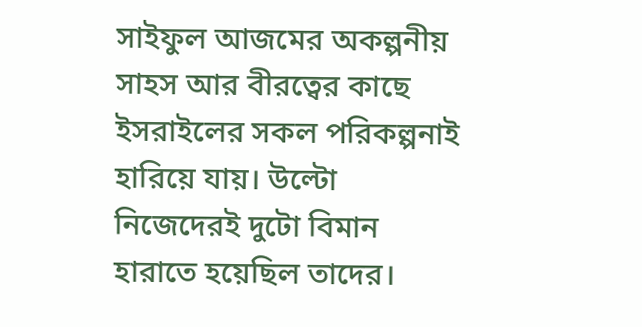সাইফুল আজমের অকল্পনীয় সাহস আর বীরত্বের কাছে ইসরাইলের সকল পরিকল্পনাই হারিয়ে যায়। উল্টো নিজেদেরই দুটো বিমান হারাতে হয়েছিল তাদের।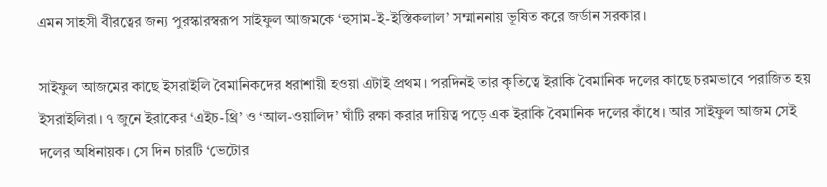এমন সাহসী বীরত্বের জন্য পুরস্কারস্বরূপ সাইফুল আজমকে ‘হুসাম-ই-ইস্তিকলাল’ সম্মাননায় ভূষিত করে জর্ডান সরকার।

সাইফুল আজমের কাছে ইসরাইলি বৈমানিকদের ধরাশায়ী হওয়া এটাই প্রথম। পরদিনই তার কৃতিত্বে ইরাকি বৈমানিক দলের কাছে চরমভাবে পরাজিত হয় ইসরাইলিরা। ৭ জুনে ইরাকের ‘এইচ-থ্রি’ ও ‘আল-ওয়ালিদ’ ঘাঁটি রক্ষা করার দায়িত্ব পড়ে এক ইরাকি বৈমানিক দলের কাঁধে। আর সাইফুল আজম সেই দলের অধিনায়ক। সে দিন চারটি ‘ভেটোর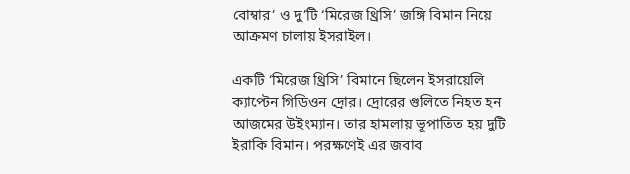বোম্বার’ ও দু’টি ‘মিরেজ থ্রিসি’ জঙ্গি বিমান নিয়ে আক্রমণ চালায় ইসরাইল।

একটি ‘মিরেজ থ্রিসি’ বিমানে ছিলেন ইসরায়েলি ক্যাপ্টেন গিডিওন দ্রোর। দ্রোরের গুলিতে নিহত হন আজমের উইংম্যান। তার হামলায় ভূপাতিত হয় দুটি ইরাকি বিমান। পরক্ষণেই এর জবাব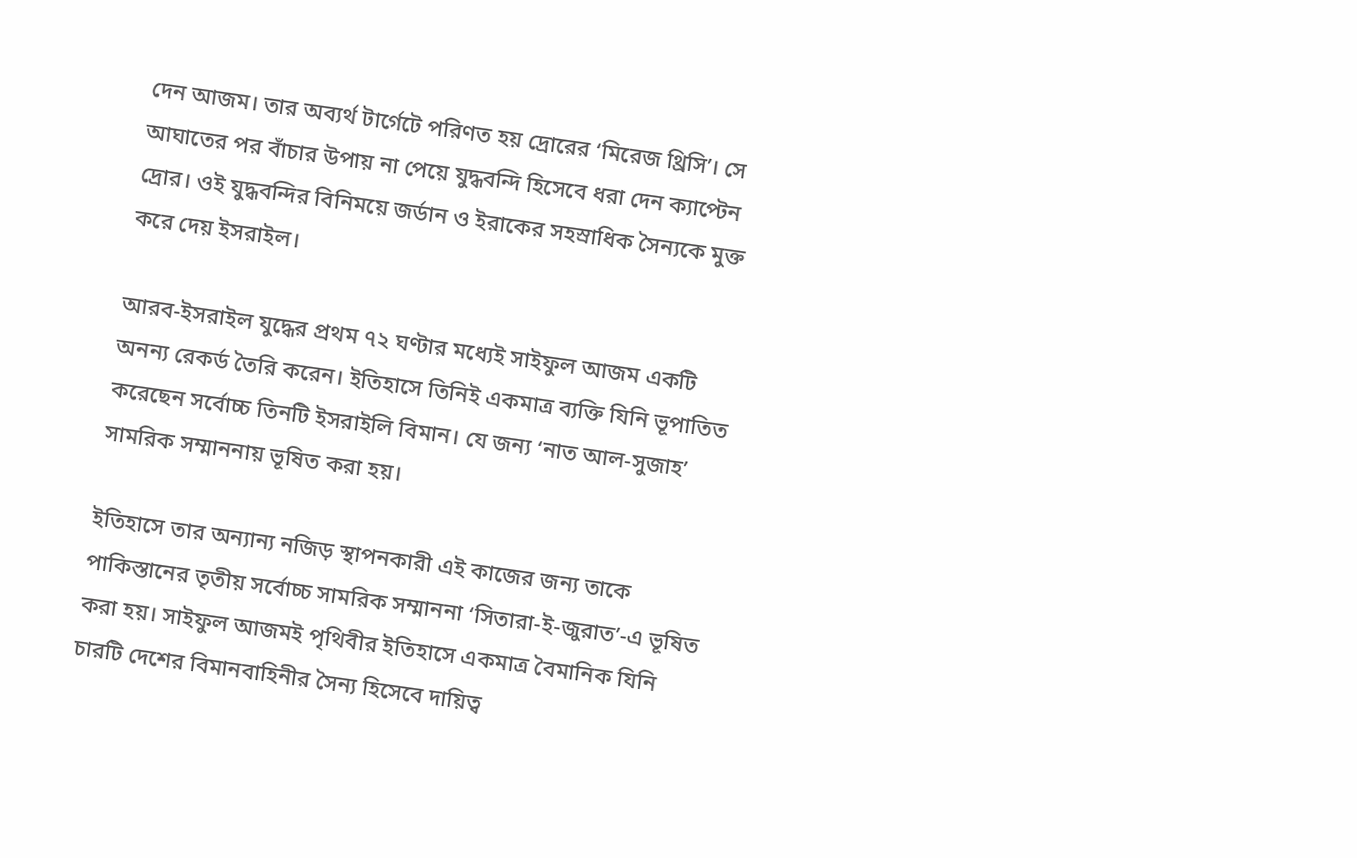দেন আজম। তার অব্যর্থ টার্গেটে পরিণত হয় দ্রোরের ‘মিরেজ থ্রিসি’। সে আঘাতের পর বাঁচার উপায় না পেয়ে যুদ্ধবন্দি হিসেবে ধরা দেন ক্যাপ্টেন দ্রোর। ওই যুদ্ধবন্দির বিনিময়ে জর্ডান ও ইরাকের সহস্রাধিক সৈন্যকে মুক্ত করে দেয় ইসরাইল।

আরব-ইসরাইল যুদ্ধের প্রথম ৭২ ঘণ্টার মধ্যেই সাইফুল আজম একটি অনন্য রেকর্ড তৈরি করেন। ইতিহাসে তিনিই একমাত্র ব্যক্তি যিনি ভূপাতিত করেছেন সর্বোচ্চ তিনটি ইসরাইলি বিমান। যে জন্য ‘নাত আল-সুজাহ’ সামরিক সম্মাননায় ভূষিত করা হয়।

ইতিহাসে তার অন্যান্য নজিড় স্থাপনকারী এই কাজের জন্য তাকে  পাকিস্তানের তৃতীয় সর্বোচ্চ সামরিক সম্মাননা ‘সিতারা-ই-জুরাত’-এ ভূষিত করা হয়। সাইফুল আজমই পৃথিবীর ইতিহাসে একমাত্র বৈমানিক যিনি চারটি দেশের বিমানবাহিনীর সৈন্য হিসেবে দায়িত্ব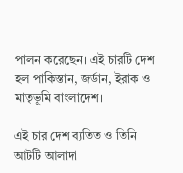পালন করেছেন। এই চারটি দেশ হল পাকিস্তান, জর্ডান, ইরাক ও মাতৃভূমি বাংলাদেশ।

এই চার দেশ ব্যতিত ও তিনি আটটি আলাদা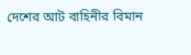দেশের আট বাহিনীর বিমান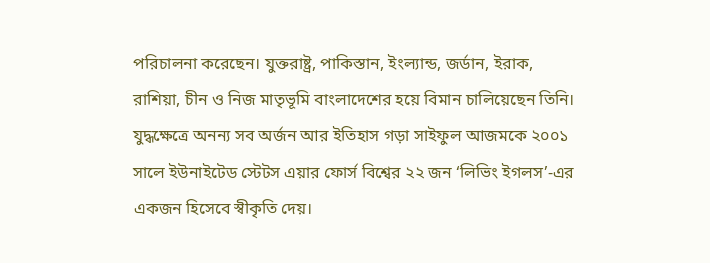পরিচালনা করেছেন। যুক্তরাষ্ট্র, পাকিস্তান, ইংল্যান্ড, জর্ডান, ইরাক, রাশিয়া, চীন ও নিজ মাতৃভূমি বাংলাদেশের হয়ে বিমান চালিয়েছেন তিনি। যুদ্ধক্ষেত্রে অনন্য সব অর্জন আর ইতিহাস গড়া সাইফুল আজমকে ২০০১ সালে ইউনাইটেড স্টেটস এয়ার ফোর্স বিশ্বের ২২ জন ‘লিভিং ইগলস’-এর একজন হিসেবে স্বীকৃতি দেয়।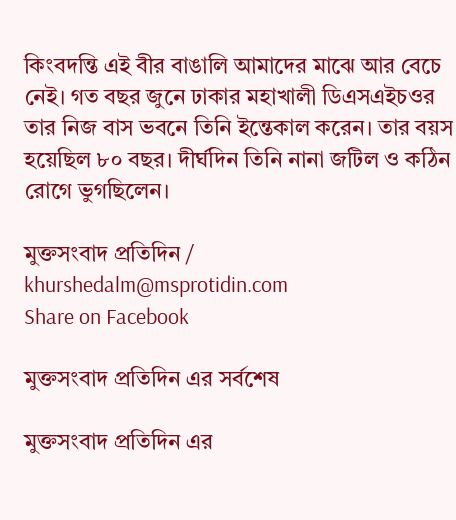কিংবদন্তি এই বীর বাঙালি আমাদের মাঝে আর বেচে নেই। গত বছর জুনে ঢাকার মহাখালী ডিএসএইচওর তার নিজ বাস ভবনে তিনি ইন্তেকাল করেন। তার বয়স হয়েছিল ৮০ বছর। দীর্ঘদিন তিনি নানা জটিল ও কঠিন রোগে ভুগছিলেন।

মুক্তসংবাদ প্রতিদিন / khurshedalm@msprotidin.com
Share on Facebook

মুক্তসংবাদ প্রতিদিন এর সর্বশেষ

মুক্তসংবাদ প্রতিদিন এর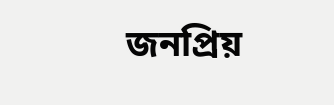জনপ্রিয়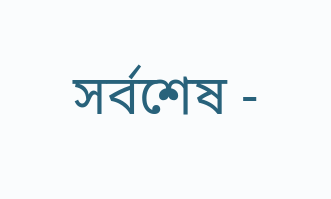সর্বশেষ -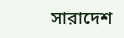সারাদেশ